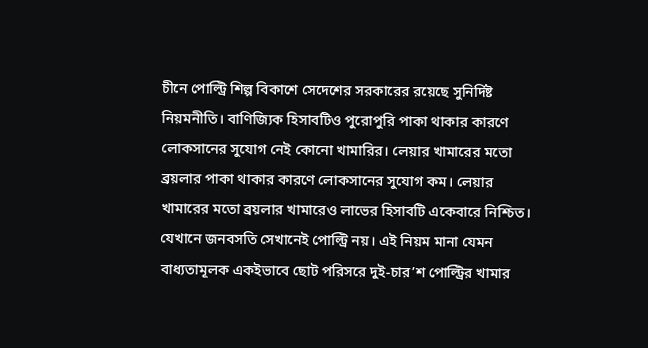চীনে পোল্ট্রি শিল্প বিকাশে সেদেশের সরকারের রয়েছে সুনির্দিষ্ট নিয়মনীতি। বাণিজ্যিক হিসাবটিও পুরোপুরি পাকা থাকার কারণে লোকসানের সুযোগ নেই কোনো খামারির। লেয়ার খামারের মতো ব্রয়লার পাকা থাকার কারণে লোকসানের সুযোগ কম। লেয়ার খামারের মতো ব্রয়লার খামারেও লাভের হিসাবটি একেবারে নিশ্চিত।
যেখানে জনবসতি সেখানেই পোল্ট্রি নয়। এই নিয়ম মানা যেমন বাধ্যতামূলক একইভাবে ছোট পরিসরে দুই-চার’শ পোল্ট্রির খামার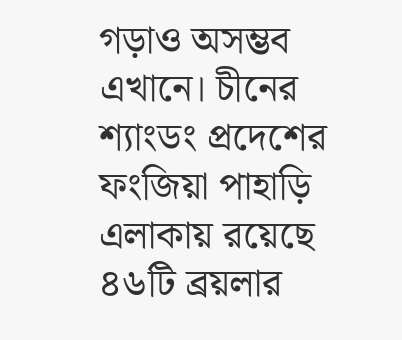গড়াও অসম্ভব এখানে। চীনের শ্যাংডং প্রদেশের ফংজিয়া পাহাড়ি এলাকায় রয়েছে ৪৬টি ব্রয়লার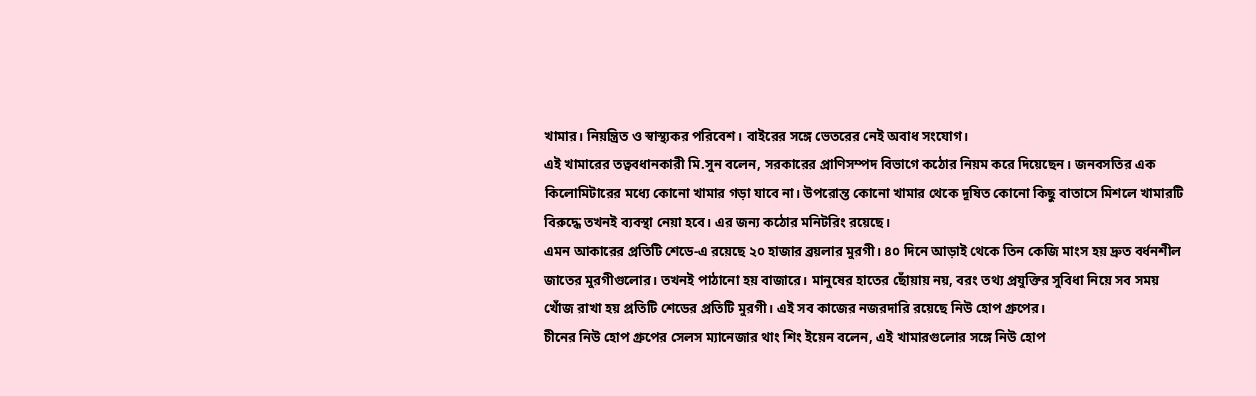খামার। নিয়ন্ত্রিত ও স্বাস্থ্যকর পরিবেশ। বাইরের সঙ্গে ভেতরের নেই অবাধ সংযোগ।
এই খামারের তত্ববধানকারী মি.সুন বলেন, সরকারের প্রাণিসম্পদ বিভাগে কঠোর নিয়ম করে দিয়েছেন। জনবসতির এক কিলোমিটারের মধ্যে কোনো খামার গড়া যাবে না। উপরোন্ত কোনো খামার থেকে দূষিত কোনো কিছু বাতাসে মিশলে খামারটি বিরুদ্ধে তখনই ব্যবস্থা নেয়া হবে। এর জন্য কঠোর মনিটরিং রয়েছে।
এমন আকারের প্রতিটি শেডে-এ রয়েছে ২০ হাজার ব্রয়লার মুরগী। ৪০ দিনে আড়াই থেকে তিন কেজি মাংস হয় দ্রুত বর্ধনশীল জাতের মুরগীগুলোর। তখনই পাঠানো হয় বাজারে। মানুষের হাতের ছোঁয়ায় নয়, বরং তথ্য প্রযুক্তির সুবিধা নিয়ে সব সময় খোঁজ রাখা হয় প্রতিটি শেডের প্রতিটি মুরগী। এই সব কাজের নজরদারি রয়েছে নিউ হোপ গ্রুপের।
চীনের নিউ হোপ গ্রুপের সেলস ম্যানেজার থাং শিং ইয়েন বলেন, এই খামারগুলোর সঙ্গে নিউ হোপ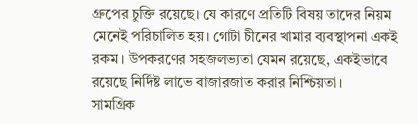গ্রুপের চুক্তি রয়েছে। যে কারণে প্রতিটি বিষয় তাদের নিয়ম মেনেই পরিচালিত হয়। গোটা চীনের খামার ব্যবস্থাপনা একই রকম। উপকরণের সহজলভ্যতা যেমন রয়েছে, একইভাবে রয়েছে নির্দিষ্ট লাভে বাজারজাত করার নিশ্চিয়তা।
সামগ্রিক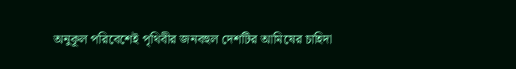অনুকূল পরিবেশেই পৃথিবীর জনবহুল দেশটির আমিষের চাহিদা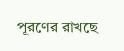পূরণের রাখছে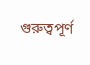গুরুত্বপূর্ণ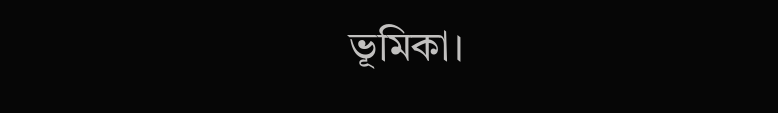ভূমিকা।